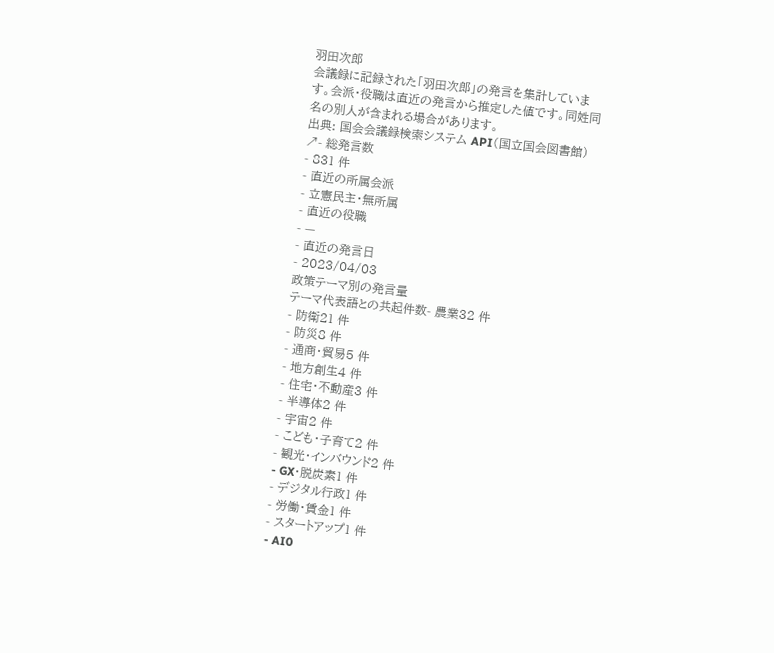羽田次郎
会議録に記録された「羽田次郎」の発言を集計しています。会派・役職は直近の発言から推定した値です。同姓同名の別人が含まれる場合があります。
出典: 国会会議録検索システム API(国立国会図書館) ↗- 総発言数
- 831 件
- 直近の所属会派
- 立憲民主・無所属
- 直近の役職
- —
- 直近の発言日
- 2023/04/03
政策テーマ別の発言量
テーマ代表語との共起件数- 農業32 件
- 防衛21 件
- 防災8 件
- 通商・貿易5 件
- 地方創生4 件
- 住宅・不動産3 件
- 半導体2 件
- 宇宙2 件
- こども・子育て2 件
- 観光・インバウンド2 件
- GX・脱炭素1 件
- デジタル行政1 件
- 労働・賃金1 件
- スタートアップ1 件
- AI0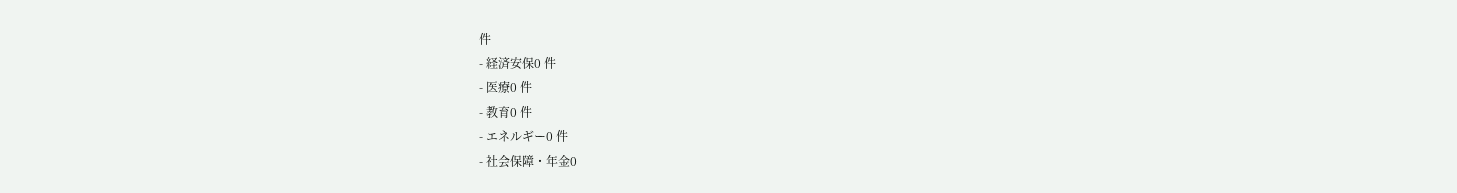件
- 経済安保0 件
- 医療0 件
- 教育0 件
- エネルギー0 件
- 社会保障・年金0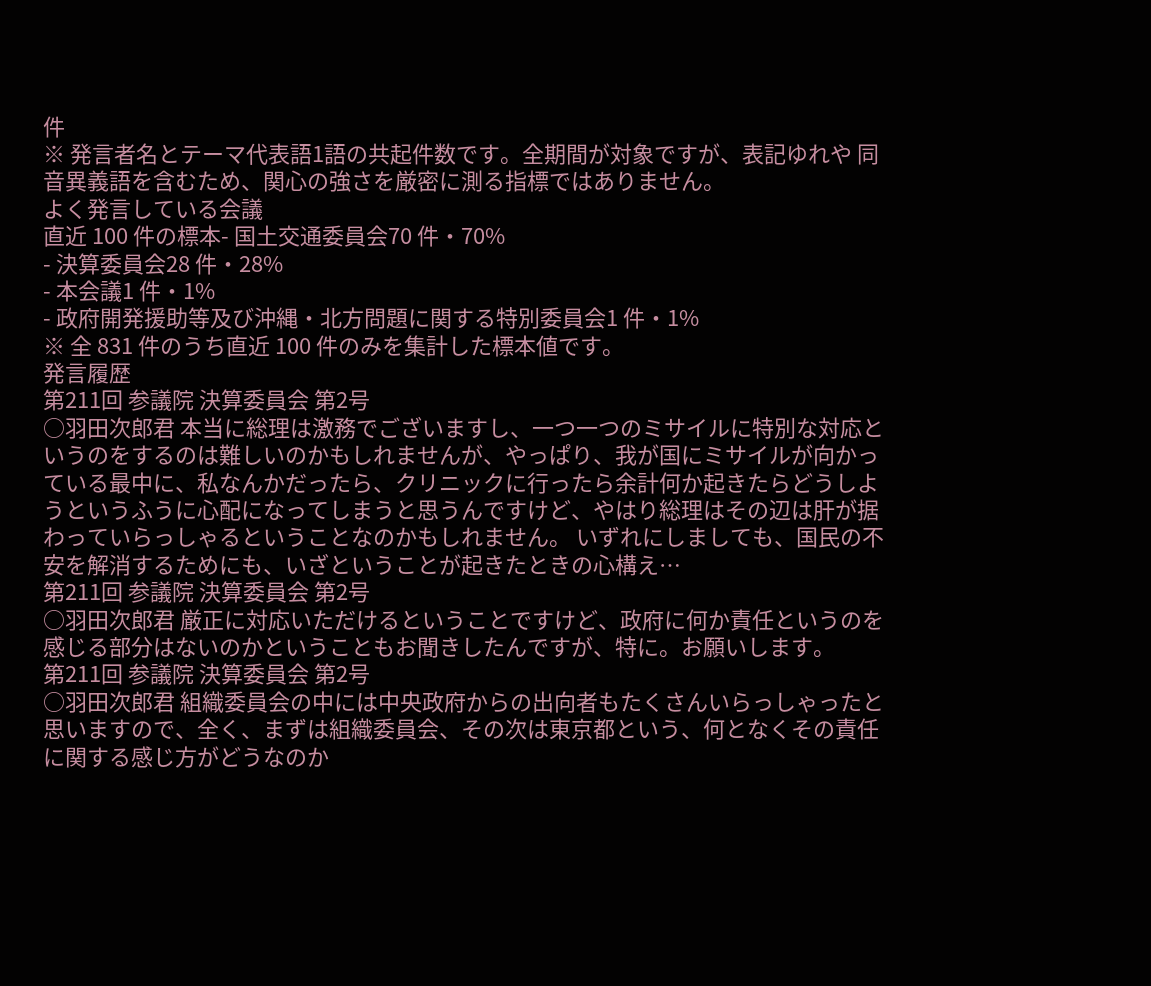件
※ 発言者名とテーマ代表語1語の共起件数です。全期間が対象ですが、表記ゆれや 同音異義語を含むため、関心の強さを厳密に測る指標ではありません。
よく発言している会議
直近 100 件の標本- 国土交通委員会70 件・70%
- 決算委員会28 件・28%
- 本会議1 件・1%
- 政府開発援助等及び沖縄・北方問題に関する特別委員会1 件・1%
※ 全 831 件のうち直近 100 件のみを集計した標本値です。
発言履歴
第211回 参議院 決算委員会 第2号
○羽田次郎君 本当に総理は激務でございますし、一つ一つのミサイルに特別な対応というのをするのは難しいのかもしれませんが、やっぱり、我が国にミサイルが向かっている最中に、私なんかだったら、クリニックに行ったら余計何か起きたらどうしようというふうに心配になってしまうと思うんですけど、やはり総理はその辺は肝が据わっていらっしゃるということなのかもしれません。 いずれにしましても、国民の不安を解消するためにも、いざということが起きたときの心構え…
第211回 参議院 決算委員会 第2号
○羽田次郎君 厳正に対応いただけるということですけど、政府に何か責任というのを感じる部分はないのかということもお聞きしたんですが、特に。お願いします。
第211回 参議院 決算委員会 第2号
○羽田次郎君 組織委員会の中には中央政府からの出向者もたくさんいらっしゃったと思いますので、全く、まずは組織委員会、その次は東京都という、何となくその責任に関する感じ方がどうなのか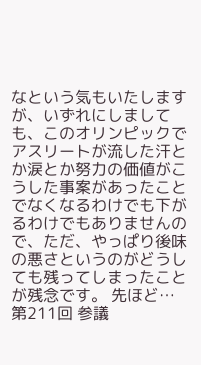なという気もいたしますが、いずれにしましても、このオリンピックでアスリートが流した汗とか涙とか努力の価値がこうした事案があったことでなくなるわけでも下がるわけでもありませんので、ただ、やっぱり後味の悪さというのがどうしても残ってしまったことが残念です。 先ほど…
第211回 参議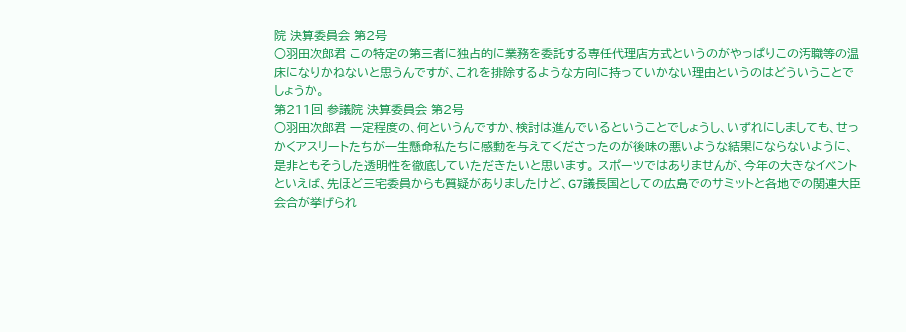院 決算委員会 第2号
○羽田次郎君 この特定の第三者に独占的に業務を委託する専任代理店方式というのがやっぱりこの汚職等の温床になりかねないと思うんですが、これを排除するような方向に持っていかない理由というのはどういうことでしょうか。
第211回 参議院 決算委員会 第2号
○羽田次郎君 一定程度の、何というんですか、検討は進んでいるということでしょうし、いずれにしましても、せっかくアスリートたちが一生懸命私たちに感動を与えてくださったのが後味の悪いような結果にならないように、是非ともそうした透明性を徹底していただきたいと思います。 スポーツではありませんが、今年の大きなイベントといえば、先ほど三宅委員からも質疑がありましたけど、G7議長国としての広島でのサミットと各地での関連大臣会合が挙げられ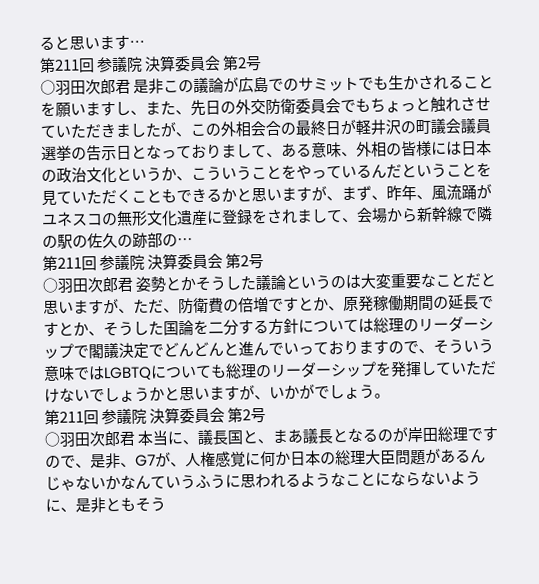ると思います…
第211回 参議院 決算委員会 第2号
○羽田次郎君 是非この議論が広島でのサミットでも生かされることを願いますし、また、先日の外交防衛委員会でもちょっと触れさせていただきましたが、この外相会合の最終日が軽井沢の町議会議員選挙の告示日となっておりまして、ある意味、外相の皆様には日本の政治文化というか、こういうことをやっているんだということを見ていただくこともできるかと思いますが、まず、昨年、風流踊がユネスコの無形文化遺産に登録をされまして、会場から新幹線で隣の駅の佐久の跡部の…
第211回 参議院 決算委員会 第2号
○羽田次郎君 姿勢とかそうした議論というのは大変重要なことだと思いますが、ただ、防衛費の倍増ですとか、原発稼働期間の延長ですとか、そうした国論を二分する方針については総理のリーダーシップで閣議決定でどんどんと進んでいっておりますので、そういう意味ではLGBTQについても総理のリーダーシップを発揮していただけないでしょうかと思いますが、いかがでしょう。
第211回 参議院 決算委員会 第2号
○羽田次郎君 本当に、議長国と、まあ議長となるのが岸田総理ですので、是非、G7が、人権感覚に何か日本の総理大臣問題があるんじゃないかなんていうふうに思われるようなことにならないように、是非ともそう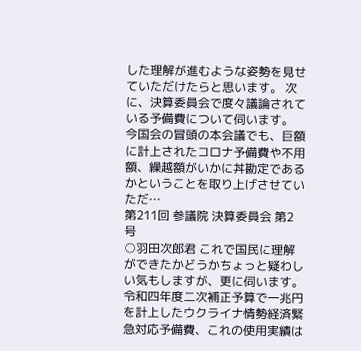した理解が進むような姿勢を見せていただけたらと思います。 次に、決算委員会で度々議論されている予備費について伺います。 今国会の冒頭の本会議でも、巨額に計上されたコロナ予備費や不用額、繰越額がいかに丼勘定であるかということを取り上げさせていただ…
第211回 参議院 決算委員会 第2号
○羽田次郎君 これで国民に理解ができたかどうかちょっと疑わしい気もしますが、更に伺います。 令和四年度二次補正予算で一兆円を計上したウクライナ情勢経済緊急対応予備費、これの使用実績は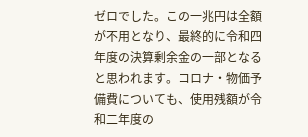ゼロでした。この一兆円は全額が不用となり、最終的に令和四年度の決算剰余金の一部となると思われます。コロナ・物価予備費についても、使用残額が令和二年度の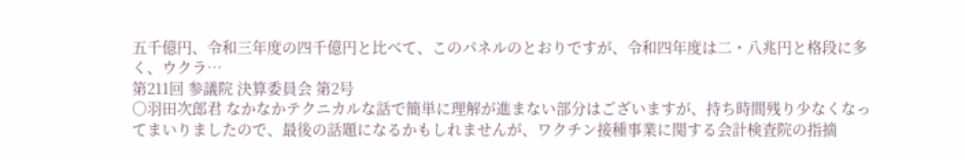五千億円、令和三年度の四千億円と比べて、このパネルのとおりですが、令和四年度は二・八兆円と格段に多く、ウクラ…
第211回 参議院 決算委員会 第2号
○羽田次郎君 なかなかテクニカルな話で簡単に理解が進まない部分はございますが、持ち時間残り少なくなってまいりましたので、最後の話題になるかもしれませんが、ワクチン接種事業に関する会計検査院の指摘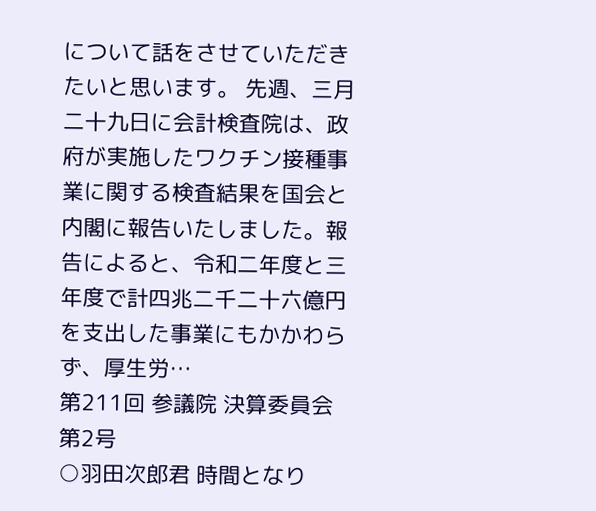について話をさせていただきたいと思います。 先週、三月二十九日に会計検査院は、政府が実施したワクチン接種事業に関する検査結果を国会と内閣に報告いたしました。報告によると、令和二年度と三年度で計四兆二千二十六億円を支出した事業にもかかわらず、厚生労…
第211回 参議院 決算委員会 第2号
○羽田次郎君 時間となり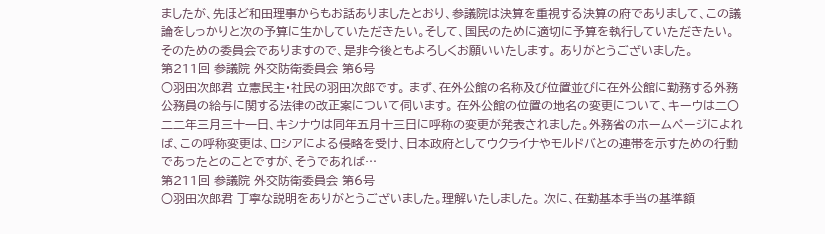ましたが、先ほど和田理事からもお話ありましたとおり、参議院は決算を重視する決算の府でありまして、この議論をしっかりと次の予算に生かしていただきたい。そして、国民のために適切に予算を執行していただきたい。そのための委員会でありますので、是非今後ともよろしくお願いいたします。 ありがとうございました。
第211回 参議院 外交防衛委員会 第6号
○羽田次郎君 立憲民主・社民の羽田次郎です。 まず、在外公館の名称及び位置並びに在外公館に勤務する外務公務員の給与に関する法律の改正案について伺います。 在外公館の位置の地名の変更について、キーウは二〇二二年三月三十一日、キシナウは同年五月十三日に呼称の変更が発表されました。外務省のホームページによれば、この呼称変更は、ロシアによる侵略を受け、日本政府としてウクライナやモルドバとの連帯を示すための行動であったとのことですが、そうであれば…
第211回 参議院 外交防衛委員会 第6号
○羽田次郎君 丁寧な説明をありがとうございました。理解いたしました。 次に、在勤基本手当の基準額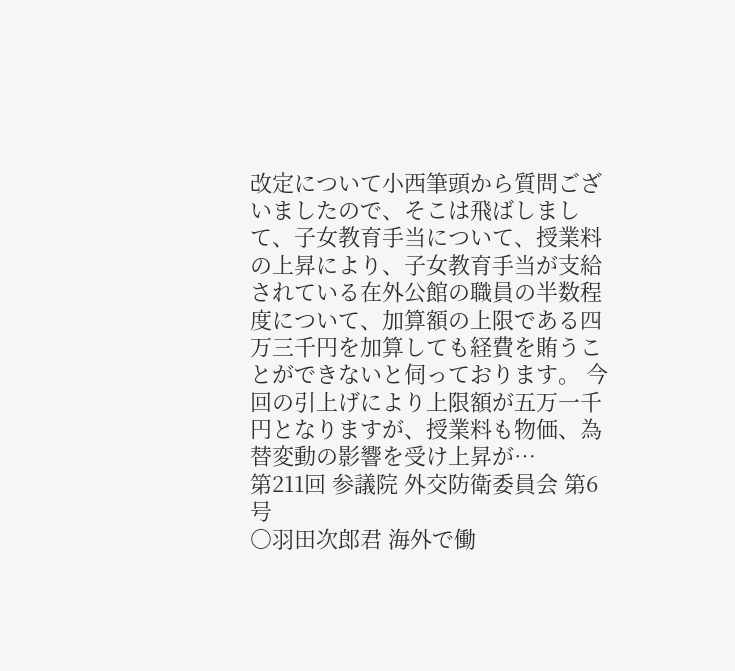改定について小西筆頭から質問ございましたので、そこは飛ばしまして、子女教育手当について、授業料の上昇により、子女教育手当が支給されている在外公館の職員の半数程度について、加算額の上限である四万三千円を加算しても経費を賄うことができないと伺っております。 今回の引上げにより上限額が五万一千円となりますが、授業料も物価、為替変動の影響を受け上昇が…
第211回 参議院 外交防衛委員会 第6号
○羽田次郎君 海外で働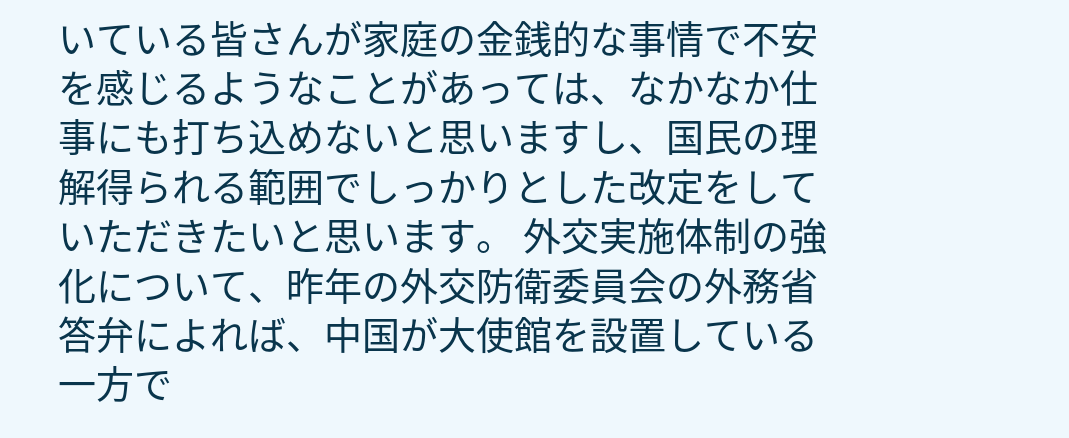いている皆さんが家庭の金銭的な事情で不安を感じるようなことがあっては、なかなか仕事にも打ち込めないと思いますし、国民の理解得られる範囲でしっかりとした改定をしていただきたいと思います。 外交実施体制の強化について、昨年の外交防衛委員会の外務省答弁によれば、中国が大使館を設置している一方で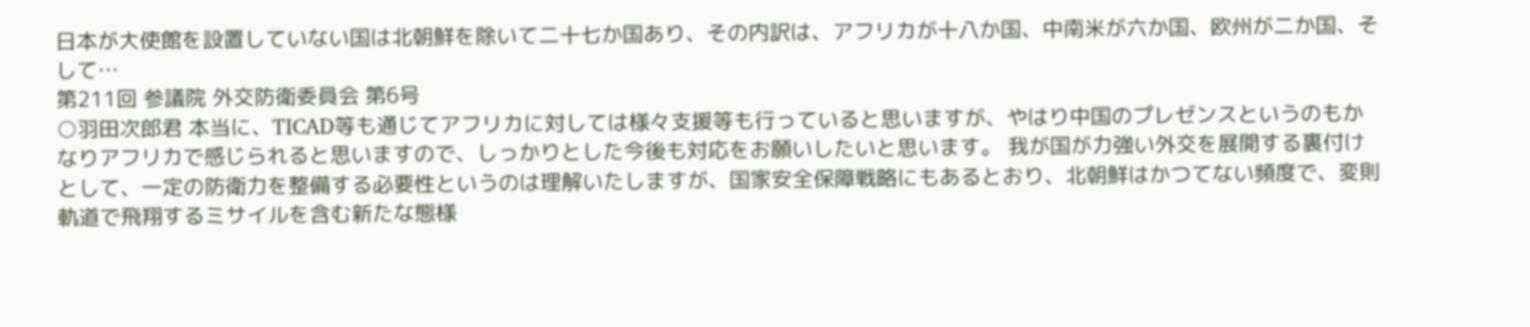日本が大使館を設置していない国は北朝鮮を除いて二十七か国あり、その内訳は、アフリカが十八か国、中南米が六か国、欧州が二か国、そして…
第211回 参議院 外交防衛委員会 第6号
○羽田次郎君 本当に、TICAD等も通じてアフリカに対しては様々支援等も行っていると思いますが、やはり中国のプレゼンスというのもかなりアフリカで感じられると思いますので、しっかりとした今後も対応をお願いしたいと思います。 我が国が力強い外交を展開する裏付けとして、一定の防衛力を整備する必要性というのは理解いたしますが、国家安全保障戦略にもあるとおり、北朝鮮はかつてない頻度で、変則軌道で飛翔するミサイルを含む新たな態様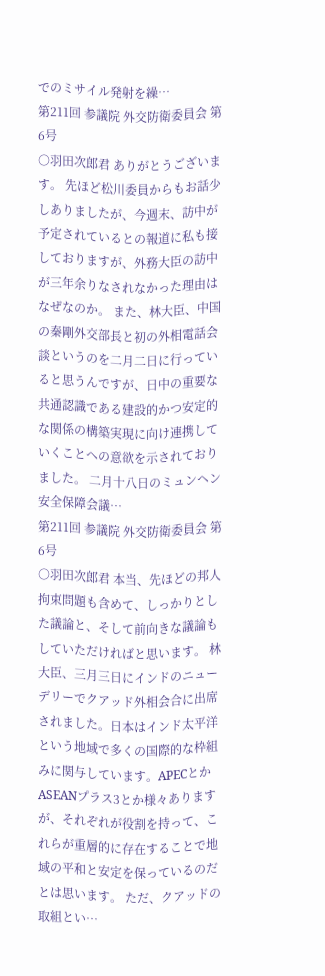でのミサイル発射を繰…
第211回 参議院 外交防衛委員会 第6号
○羽田次郎君 ありがとうございます。 先ほど松川委員からもお話少しありましたが、今週末、訪中が予定されているとの報道に私も接しておりますが、外務大臣の訪中が三年余りなされなかった理由はなぜなのか。 また、林大臣、中国の秦剛外交部長と初の外相電話会談というのを二月二日に行っていると思うんですが、日中の重要な共通認識である建設的かつ安定的な関係の構築実現に向け連携していくことへの意欲を示されておりました。 二月十八日のミュンヘン安全保障会議…
第211回 参議院 外交防衛委員会 第6号
○羽田次郎君 本当、先ほどの邦人拘束問題も含めて、しっかりとした議論と、そして前向きな議論もしていただければと思います。 林大臣、三月三日にインドのニューデリーでクアッド外相会合に出席されました。日本はインド太平洋という地域で多くの国際的な枠組みに関与しています。APECとかASEANプラス3とか様々ありますが、それぞれが役割を持って、これらが重層的に存在することで地域の平和と安定を保っているのだとは思います。 ただ、クアッドの取組とい…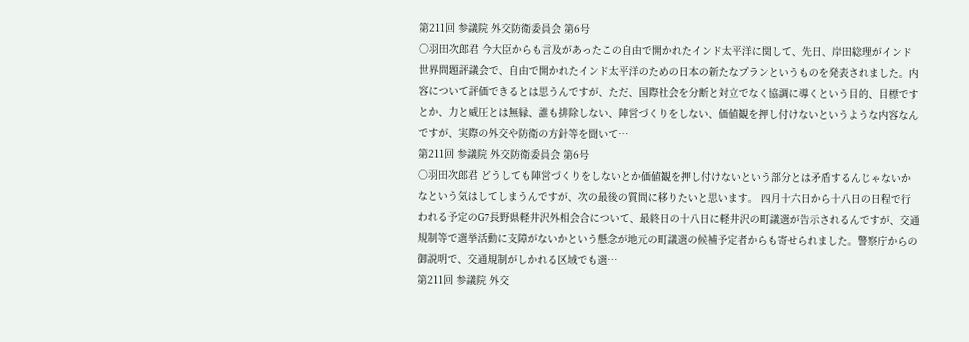第211回 参議院 外交防衛委員会 第6号
○羽田次郎君 今大臣からも言及があったこの自由で開かれたインド太平洋に関して、先日、岸田総理がインド世界問題評議会で、自由で開かれたインド太平洋のための日本の新たなプランというものを発表されました。内容について評価できるとは思うんですが、ただ、国際社会を分断と対立でなく協調に導くという目的、目標ですとか、力と威圧とは無縁、誰も排除しない、陣営づくりをしない、価値観を押し付けないというような内容なんですが、実際の外交や防衛の方針等を聞いて…
第211回 参議院 外交防衛委員会 第6号
○羽田次郎君 どうしても陣営づくりをしないとか価値観を押し付けないという部分とは矛盾するんじゃないかなという気はしてしまうんですが、次の最後の質問に移りたいと思います。 四月十六日から十八日の日程で行われる予定のG7長野県軽井沢外相会合について、最終日の十八日に軽井沢の町議選が告示されるんですが、交通規制等で選挙活動に支障がないかという懸念が地元の町議選の候補予定者からも寄せられました。警察庁からの御説明で、交通規制がしかれる区域でも選…
第211回 参議院 外交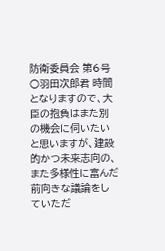防衛委員会 第6号
○羽田次郎君 時間となりますので、大臣の抱負はまた別の機会に伺いたいと思いますが、建設的かつ未来志向の、また多様性に富んだ前向きな議論をしていただ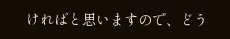ければと思いますので、どう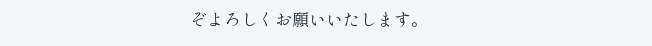ぞよろしくお願いいたします。